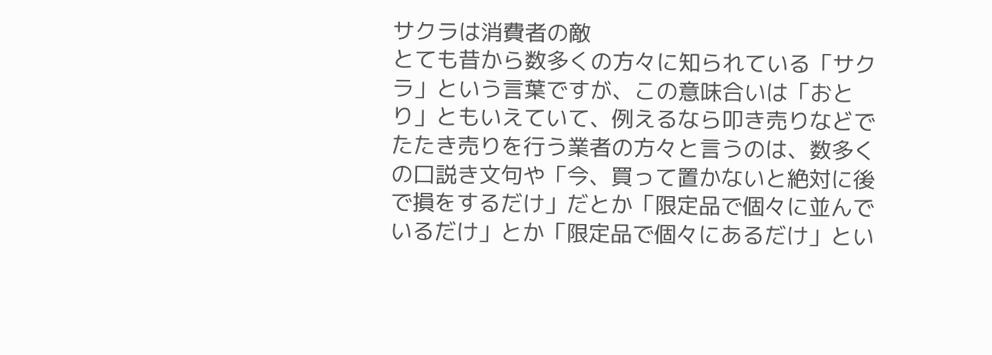サクラは消費者の敵
とても昔から数多くの方々に知られている「サクラ」という言葉ですが、この意味合いは「おとり」ともいえていて、例えるなら叩き売りなどでたたき売りを行う業者の方々と言うのは、数多くの口説き文句や「今、買って置かないと絶対に後で損をするだけ」だとか「限定品で個々に並んでいるだけ」とか「限定品で個々にあるだけ」とい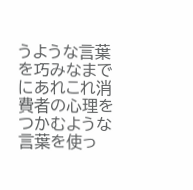うような言葉を巧みなまでにあれこれ消費者の心理をつかむような言葉を使っ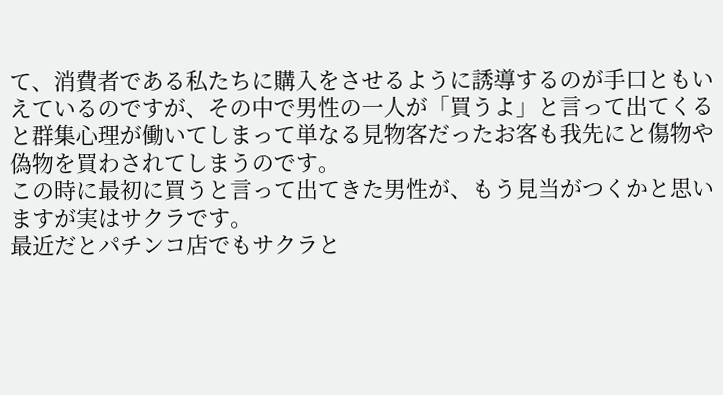て、消費者である私たちに購入をさせるように誘導するのが手口ともいえているのですが、その中で男性の一人が「買うよ」と言って出てくると群集心理が働いてしまって単なる見物客だったお客も我先にと傷物や偽物を買わされてしまうのです。
この時に最初に買うと言って出てきた男性が、もう見当がつくかと思いますが実はサクラです。
最近だとパチンコ店でもサクラと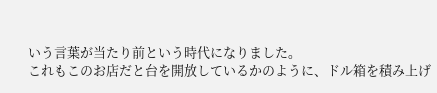いう言葉が当たり前という時代になりました。
これもこのお店だと台を開放しているかのように、ドル箱を積み上げ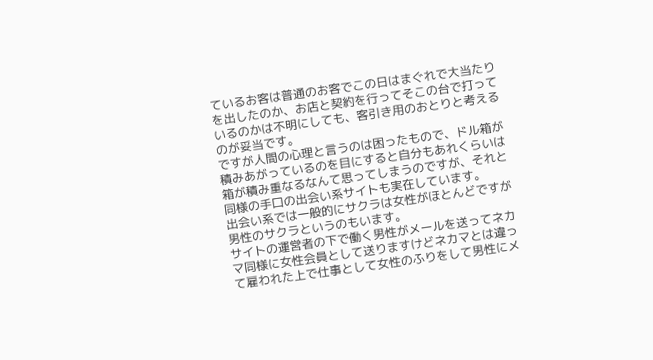ているお客は普通のお客でこの日はまぐれで大当たりを出したのか、お店と契約を行ってそこの台で打っているのかは不明にしても、客引き用のおとりと考えるのが妥当です。
ですが人間の心理と言うのは困ったもので、ドル箱が積みあがっているのを目にすると自分もあれくらいは箱が積み重なるなんて思ってしまうのですが、それと同様の手口の出会い系サイトも実在しています。
出会い系では一般的にサクラは女性がほとんどですが男性のサクラというのもいます。
サイトの運営者の下で働く男性がメールを送ってネカマ同様に女性会員として送りますけどネカマとは違って雇われた上で仕事として女性のふりをして男性にメ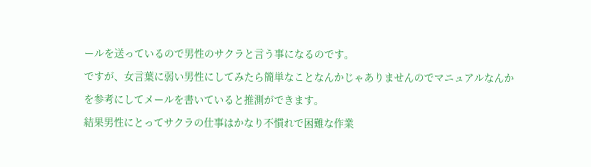ールを送っているので男性のサクラと言う事になるのです。
ですが、女言葉に弱い男性にしてみたら簡単なことなんかじゃありませんのでマニュアルなんかを参考にしてメールを書いていると推測ができます。
結果男性にとってサクラの仕事はかなり不慣れで困難な作業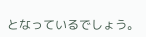となっているでしょう。